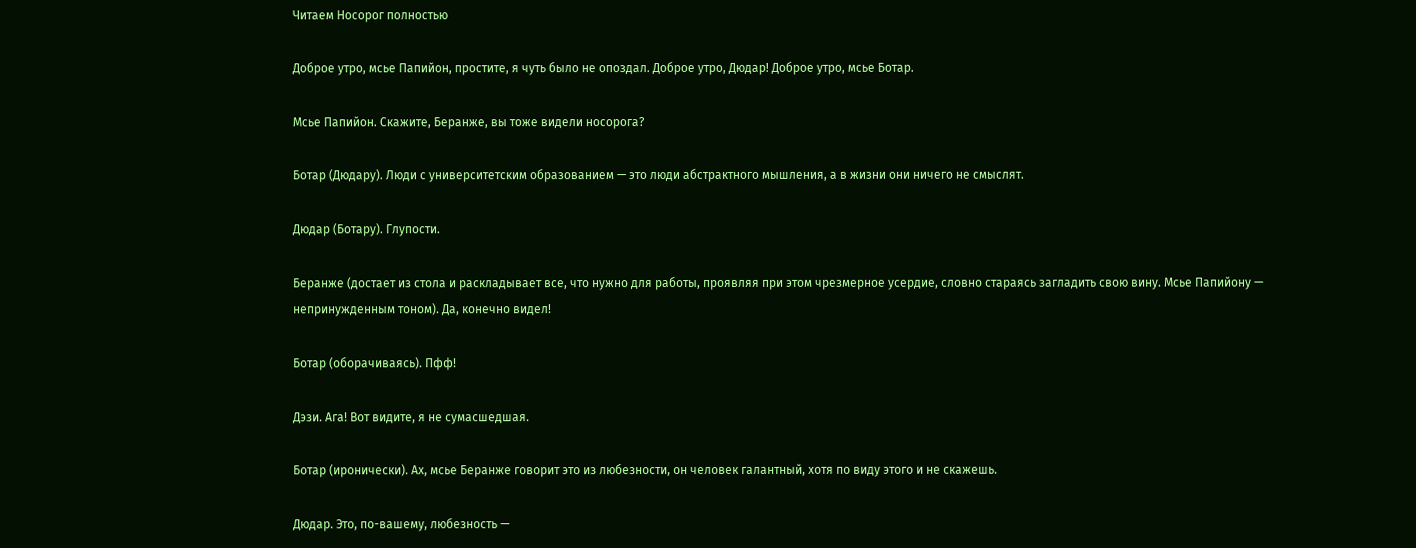Читаем Носорог полностью

Доброе утро, мсье Папийон, простите, я чуть было не опоздал. Доброе утро, Дюдар! Доброе утро, мсье Ботар.

Мсье Папийон. Скажите, Беранже, вы тоже видели носорога?

Ботар (Дюдару). Люди с университетским образованием — это люди абстрактного мышления, а в жизни они ничего не смыслят.

Дюдар (Ботару). Глупости.

Беранже (достает из стола и раскладывает все, что нужно для работы, проявляя при этом чрезмерное усердие, словно стараясь загладить свою вину. Мсье Папийону — непринужденным тоном). Да, конечно видел!

Ботар (оборачиваясь). Пфф!

Дэзи. Ага! Вот видите, я не сумасшедшая.

Ботар (иронически). Ах, мсье Беранже говорит это из любезности, он человек галантный, хотя по виду этого и не скажешь.

Дюдар. Это, по-вашему, любезность —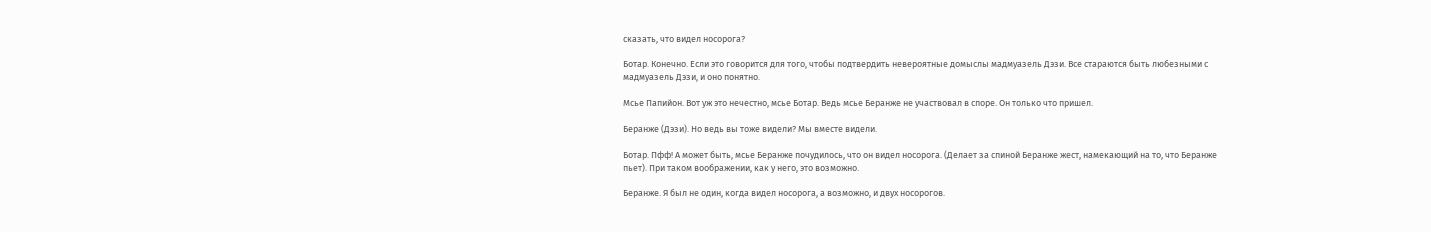сказать, что видел носорога?

Ботар. Конечно. Если это говорится для того, чтобы подтвердить невероятные домыслы мадмуазель Дэзи. Все стараются быть любезными с мадмуазель Дэзи, и оно понятно.

Мсье Папийон. Вот уж это нечестно, мсье Ботар. Ведь мсье Беранже не участвовал в споре. Он только что пришел.

Беранже (Дэзи). Но ведь вы тоже видели? Мы вместе видели.

Ботар. Пфф! А может быть, мсье Беранже почудилось, что он видел носорога. (Делает за спиной Беранже жест, намекающий на то, что Беранже пьет). При таком воображении, как у него, это возможно.

Беранже. Я был не один, когда видел носорога, а возможно, и двух носорогов.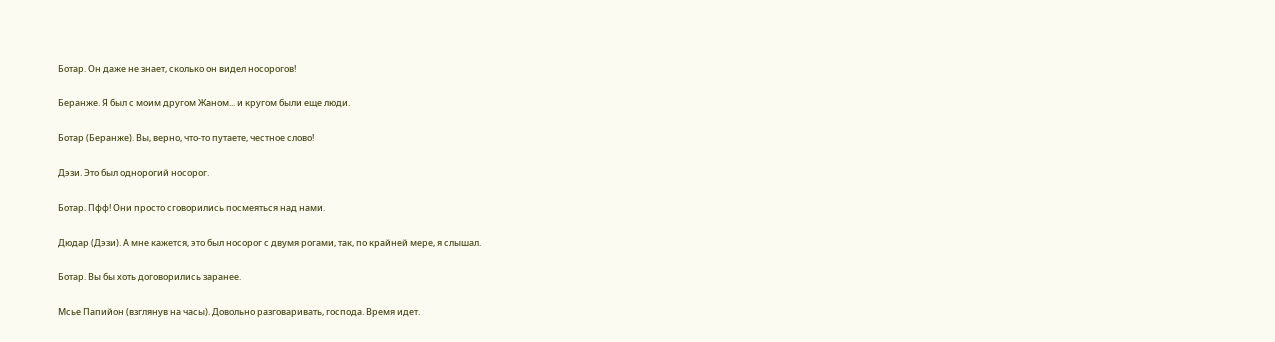Ботар. Он даже не знает, сколько он видел носорогов!

Беранже. Я был с моим другом Жаном... и кругом были еще люди.

Ботар (Беранже). Вы, верно, что-то путаете, честное слово!

Дэзи. Это был однорогий носорог.

Ботар. Пфф! Они просто сговорились посмеяться над нами.

Дюдар (Дэзи). А мне кажется, это был носорог с двумя рогами, так, по крайней мере, я слышал.

Ботар. Вы бы хоть договорились заранее.

Мсье Папийон (взглянув на часы). Довольно разговаривать, господа. Время идет.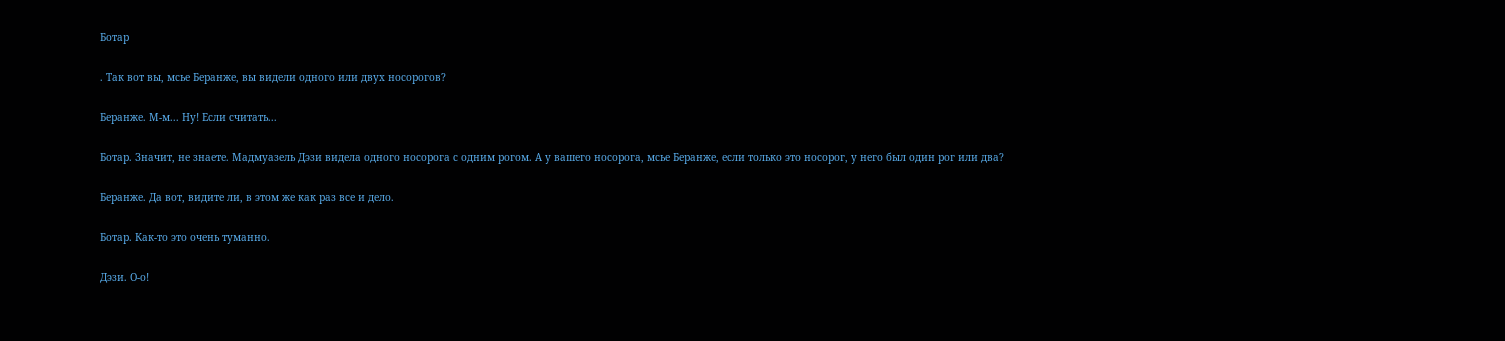Ботар

. Так вот вы, мсье Беранже, вы видели одного или двух носорогов?

Беранже. М-м... Ну! Если считать...

Ботар. Значит, не знаете. Мадмуазель Дэзи видела одного носорога с одним рогом. А у вашего носорога, мсье Беранже, если только это носорог, у него был один рог или два?

Беранже. Да вот, видите ли, в этом же как раз все и дело.

Ботар. Как-то это очень туманно.

Дэзи. О-о!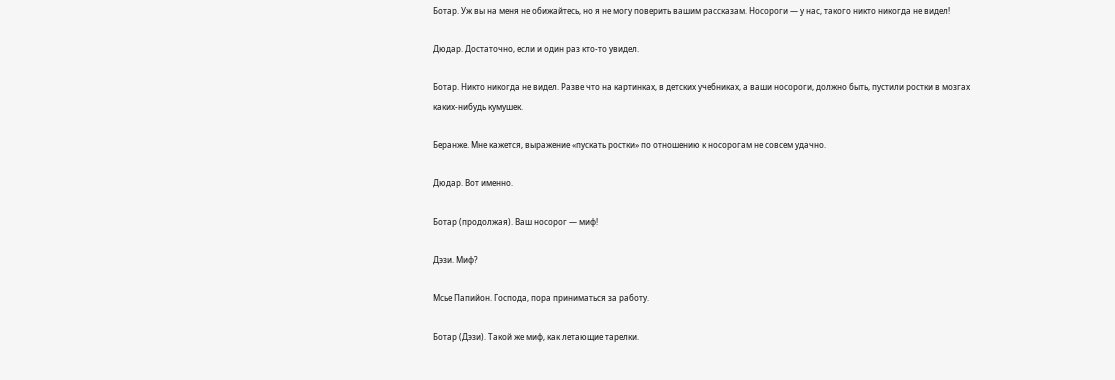Ботар. Уж вы на меня не обижайтесь, но я не могу поверить вашим рассказам. Носороги — у нас, такого никто никогда не видел!

Дюдар. Достаточно, если и один раз кто-то увидел.

Ботар. Никто никогда не видел. Разве что на картинках, в детских учебниках, а ваши носороги, должно быть, пустили ростки в мозгах каких-нибудь кумушек.

Беранже. Мне кажется, выражение «пускать ростки» по отношению к носорогам не совсем удачно.

Дюдар. Вот именно.

Ботар (продолжая). Ваш носорог — миф!

Дэзи. Миф?

Мсье Папийон. Господа, пора приниматься за работу.

Ботар (Дэзи). Такой же миф, как летающие тарелки.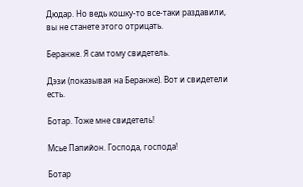Дюдар. Но ведь кошку-то все-таки раздавили, вы не станете этого отрицать.

Беранже. Я сам тому свидетель.

Дэзи (показывая на Беранже). Вот и свидетели есть.

Ботар. Тоже мне свидетель!

Мсье Папийон. Господа, господа!

Ботар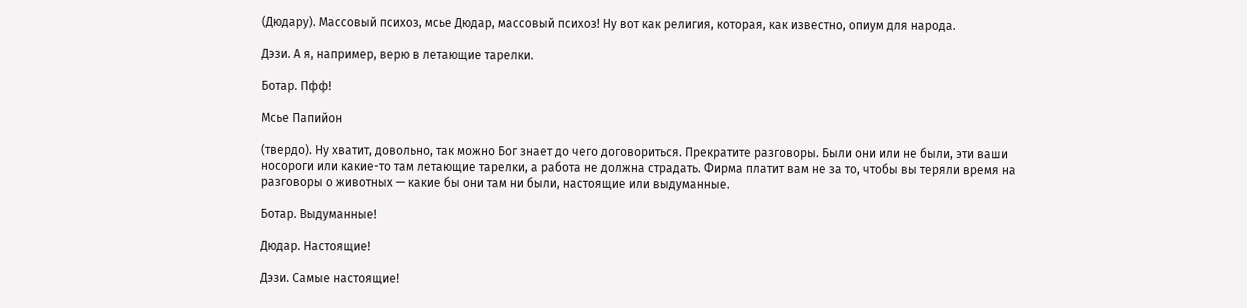(Дюдару). Массовый психоз, мсье Дюдар, массовый психоз! Ну вот как религия, которая, как известно, опиум для народа.

Дэзи. А я, например, верю в летающие тарелки.

Ботар. Пфф!

Мсье Папийон

(твердо). Ну хватит, довольно, так можно Бог знает до чего договориться. Прекратите разговоры. Были они или не были, эти ваши носороги или какие-то там летающие тарелки, а работа не должна страдать. Фирма платит вам не за то, чтобы вы теряли время на разговоры о животных — какие бы они там ни были, настоящие или выдуманные.

Ботар. Выдуманные!

Дюдар. Настоящие!

Дэзи. Самые настоящие!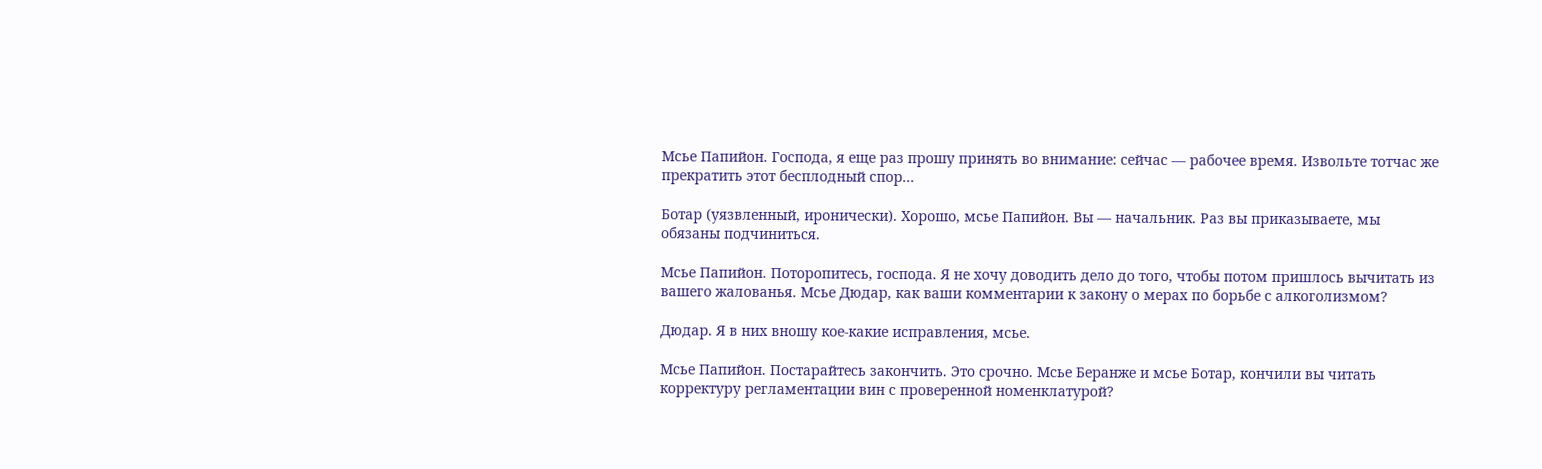Мсье Папийон. Господа, я еще раз прошу принять во внимание: сейчас — рабочее время. Извольте тотчас же прекратить этот бесплодный спор...

Ботар (уязвленный, иронически). Хорошо, мсье Папийон. Вы — начальник. Раз вы приказываете, мы обязаны подчиниться.

Мсье Папийон. Поторопитесь, господа. Я не хочу доводить дело до того, чтобы потом пришлось вычитать из вашего жалованья. Мсье Дюдар, как ваши комментарии к закону о мерах по борьбе с алкоголизмом?

Дюдар. Я в них вношу кое-какие исправления, мсье.

Мсье Папийон. Постарайтесь закончить. Это срочно. Мсье Беранже и мсье Ботар, кончили вы читать корректуру регламентации вин с проверенной номенклатурой?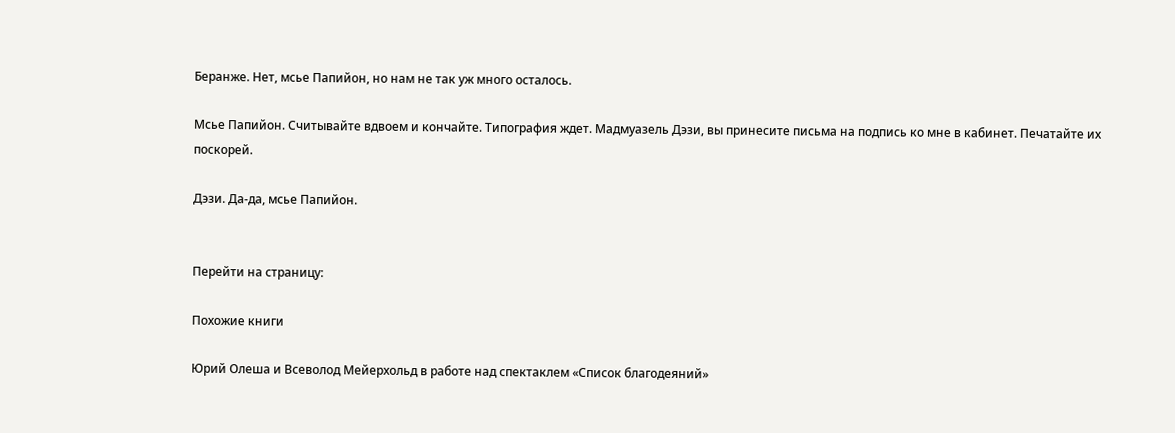Беранже. Нет, мсье Папийон, но нам не так уж много осталось.

Мсье Папийон. Считывайте вдвоем и кончайте. Типография ждет. Мадмуазель Дэзи, вы принесите письма на подпись ко мне в кабинет. Печатайте их поскорей.

Дэзи. Да-да, мсье Папийон.


Перейти на страницу:

Похожие книги

Юрий Олеша и Всеволод Мейерхольд в работе над спектаклем «Список благодеяний»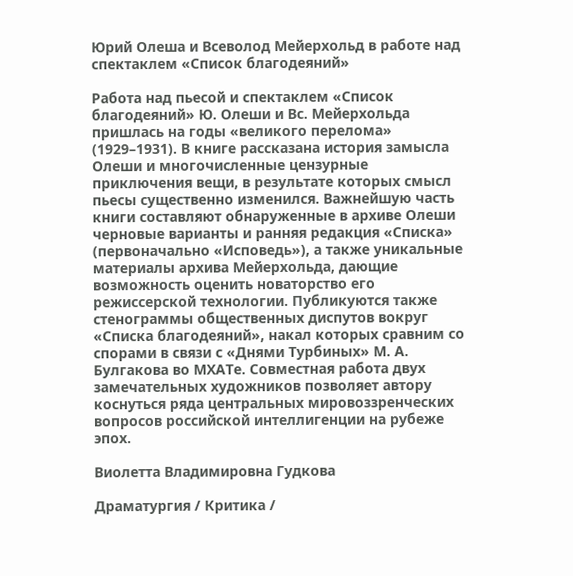Юрий Олеша и Всеволод Мейерхольд в работе над спектаклем «Список благодеяний»

Работа над пьесой и спектаклем «Список благодеяний» Ю. Олеши и Вс. Мейерхольда пришлась на годы «великого перелома» (1929–1931). В книге рассказана история замысла Олеши и многочисленные цензурные приключения вещи, в результате которых смысл пьесы существенно изменился. Важнейшую часть книги составляют обнаруженные в архиве Олеши черновые варианты и ранняя редакция «Списка» (первоначально «Исповедь»), а также уникальные материалы архива Мейерхольда, дающие возможность оценить новаторство его режиссерской технологии. Публикуются также стенограммы общественных диспутов вокруг «Списка благодеяний», накал которых сравним со спорами в связи с «Днями Турбиных» М. А. Булгакова во МХАТе. Совместная работа двух замечательных художников позволяет автору коснуться ряда центральных мировоззренческих вопросов российской интеллигенции на рубеже эпох.

Виолетта Владимировна Гудкова

Драматургия / Критика /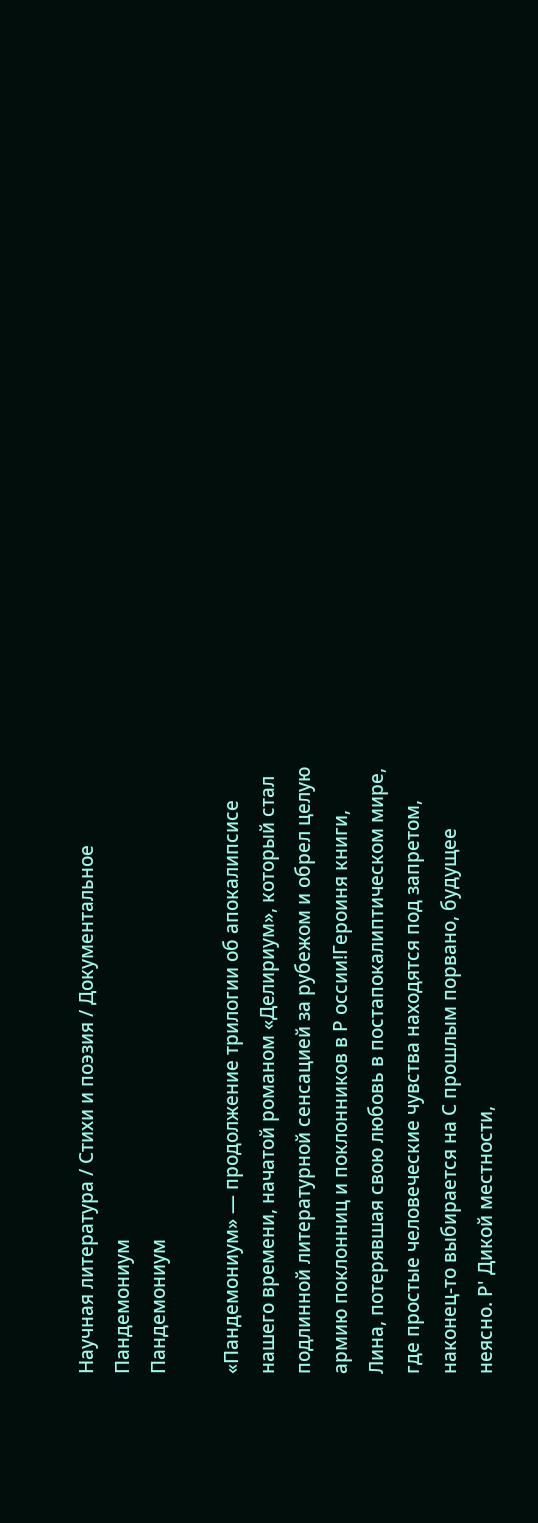Научная литература / Стихи и поэзия / Документальное
Пандемониум
Пандемониум

«Пандемониум» — продолжение трилогии об апокалипсисе нашего времени, начатой романом «Делириум», который стал подлинной литературной сенсацией за рубежом и обрел целую армию поклонниц и поклонников в Р оссии!Героиня книги, Лина, потерявшая свою любовь в постапокалиптическом мире, где простые человеческие чувства находятся под запретом, наконец-то выбирается на С прошлым порвано, будущее неясно. Р' Дикой местности,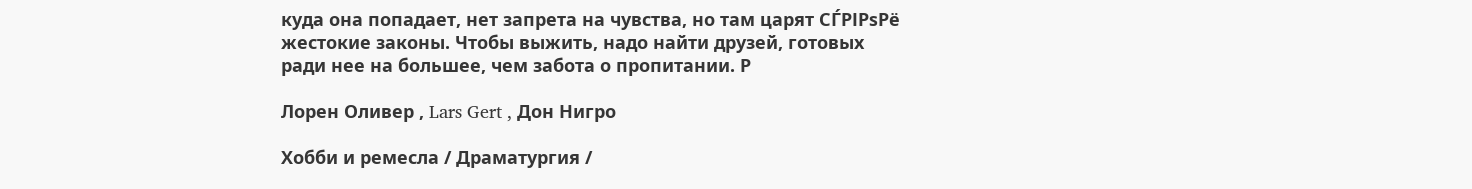куда она попадает, нет запрета на чувства, но там царят СЃРІРѕРё жестокие законы. Чтобы выжить, надо найти друзей, готовых ради нее на большее, чем забота о пропитании. Р

Лорен Оливер , Lars Gert , Дон Нигро

Хобби и ремесла / Драматургия /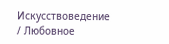Искусствоведение / Любовное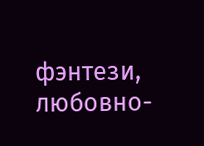фэнтези, любовно-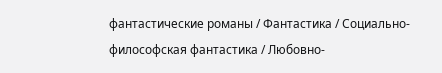фантастические романы / Фантастика / Социально-философская фантастика / Любовно-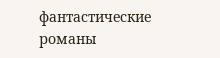фантастические романы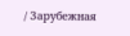/ Зарубежная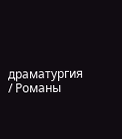драматургия / Романы